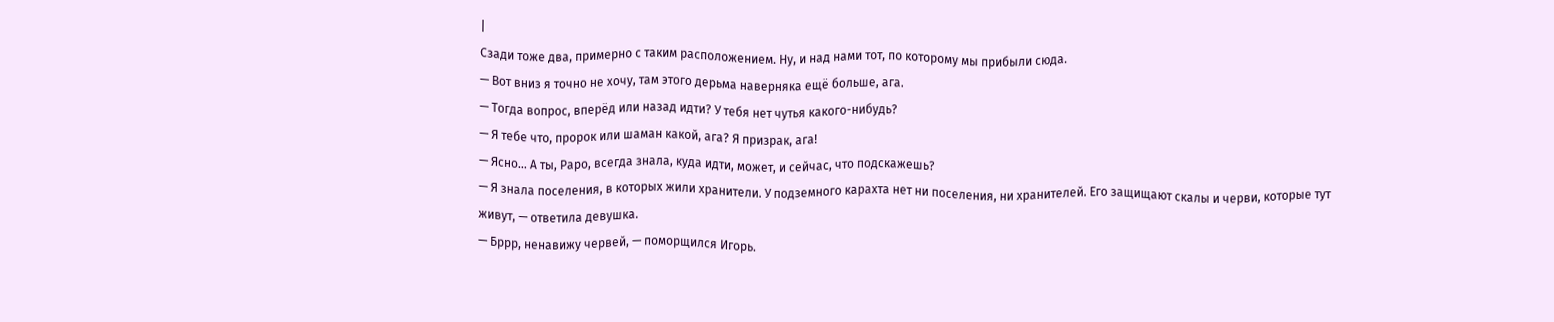|
Сзади тоже два, примерно с таким расположением. Ну, и над нами тот, по которому мы прибыли сюда.
— Вот вниз я точно не хочу, там этого дерьма наверняка ещё больше, ага.
— Тогда вопрос, вперёд или назад идти? У тебя нет чутья какого-нибудь?
— Я тебе что, пророк или шаман какой, ага? Я призрак, ага!
— Ясно... А ты, Раро, всегда знала, куда идти, может, и сейчас, что подскажешь?
— Я знала поселения, в которых жили хранители. У подземного карахта нет ни поселения, ни хранителей. Его защищают скалы и черви, которые тут живут, — ответила девушка.
— Бррр, ненавижу червей, — поморщился Игорь.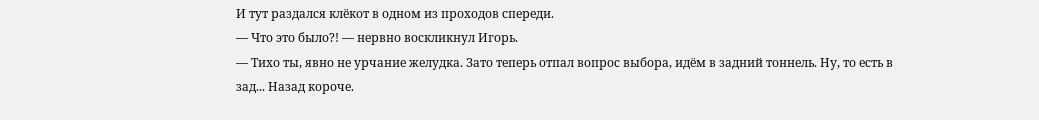И тут раздался клёкот в одном из проходов спереди.
— Что это было?! — нервно воскликнул Игорь.
— Тихо ты, явно не урчание желудка. Зато теперь отпал вопрос выбора, идём в задний тоннель. Ну, то есть в зад... Назад короче.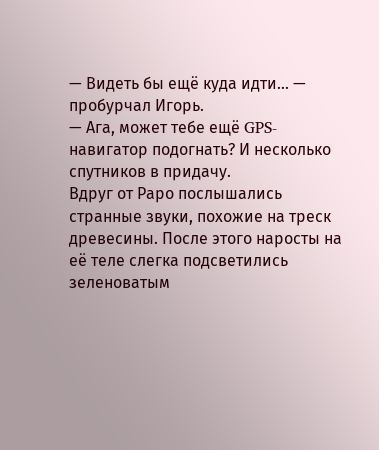— Видеть бы ещё куда идти... — пробурчал Игорь.
— Ага, может тебе ещё GPS-навигатор подогнать? И несколько спутников в придачу.
Вдруг от Раро послышались странные звуки, похожие на треск древесины. После этого наросты на её теле слегка подсветились зеленоватым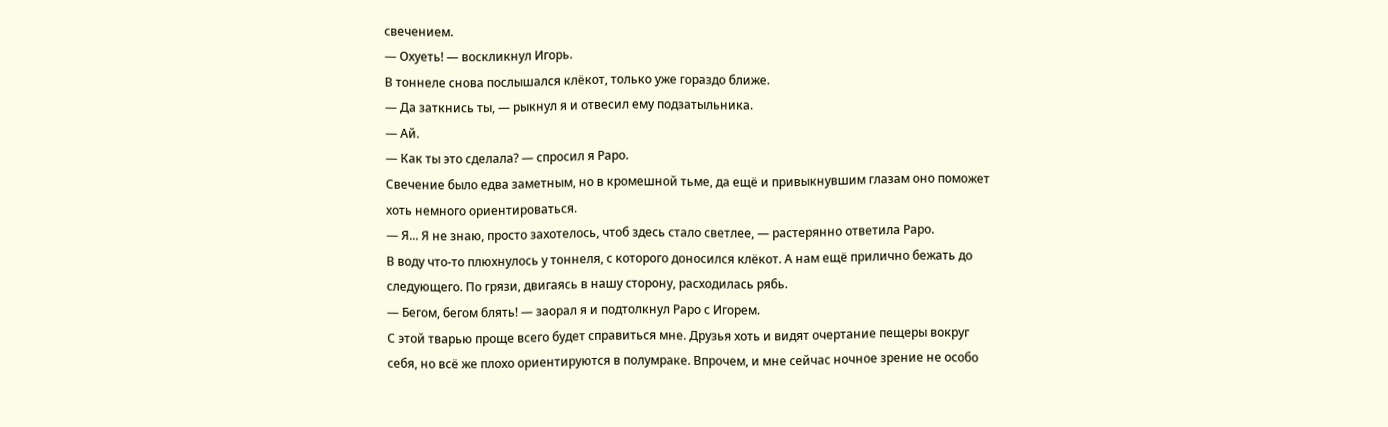свечением.
— Охуеть! — воскликнул Игорь.
В тоннеле снова послышался клёкот, только уже гораздо ближе.
— Да заткнись ты, — рыкнул я и отвесил ему подзатыльника.
— Ай.
— Как ты это сделала? — спросил я Раро.
Свечение было едва заметным, но в кромешной тьме, да ещё и привыкнувшим глазам оно поможет хоть немного ориентироваться.
— Я... Я не знаю, просто захотелось, чтоб здесь стало светлее, — растерянно ответила Раро.
В воду что-то плюхнулось у тоннеля, с которого доносился клёкот. А нам ещё прилично бежать до следующего. По грязи, двигаясь в нашу сторону, расходилась рябь.
— Бегом, бегом блять! — заорал я и подтолкнул Раро с Игорем.
С этой тварью проще всего будет справиться мне. Друзья хоть и видят очертание пещеры вокруг себя, но всё же плохо ориентируются в полумраке. Впрочем, и мне сейчас ночное зрение не особо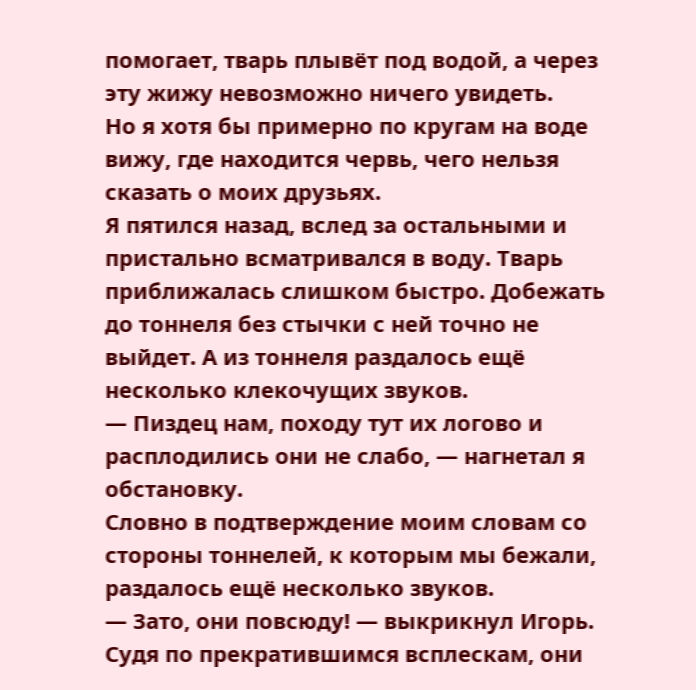помогает, тварь плывёт под водой, а через эту жижу невозможно ничего увидеть.
Но я хотя бы примерно по кругам на воде вижу, где находится червь, чего нельзя сказать о моих друзьях.
Я пятился назад, вслед за остальными и пристально всматривался в воду. Тварь приближалась слишком быстро. Добежать до тоннеля без стычки с ней точно не выйдет. А из тоннеля раздалось ещё несколько клекочущих звуков.
— Пиздец нам, походу тут их логово и расплодились они не слабо, — нагнетал я обстановку.
Словно в подтверждение моим словам со стороны тоннелей, к которым мы бежали, раздалось ещё несколько звуков.
— Зато, они повсюду! — выкрикнул Игорь.
Судя по прекратившимся всплескам, они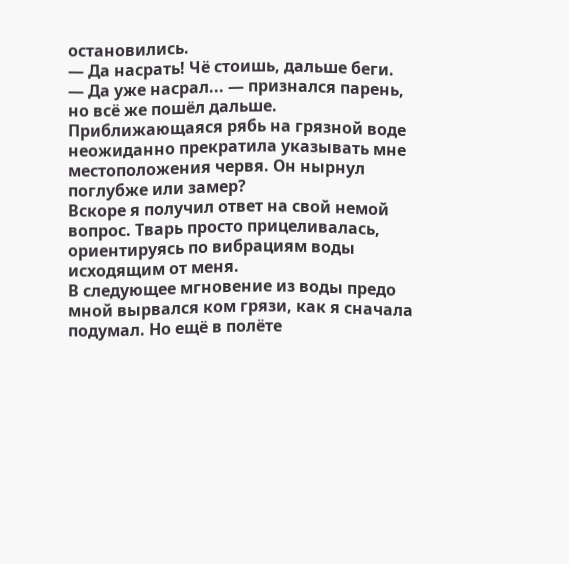остановились.
— Да насрать! Чё стоишь, дальше беги.
— Да уже насрал... — признался парень, но всё же пошёл дальше.
Приближающаяся рябь на грязной воде неожиданно прекратила указывать мне местоположения червя. Он нырнул поглубже или замер?
Вскоре я получил ответ на свой немой вопрос. Тварь просто прицеливалась, ориентируясь по вибрациям воды исходящим от меня.
В следующее мгновение из воды предо мной вырвался ком грязи, как я сначала подумал. Но ещё в полёте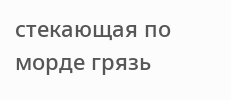стекающая по морде грязь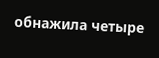обнажила четыре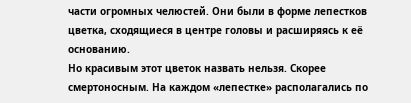части огромных челюстей. Они были в форме лепестков цветка, сходящиеся в центре головы и расширяясь к её основанию.
Но красивым этот цветок назвать нельзя. Скорее смертоносным. На каждом «лепестке» располагались по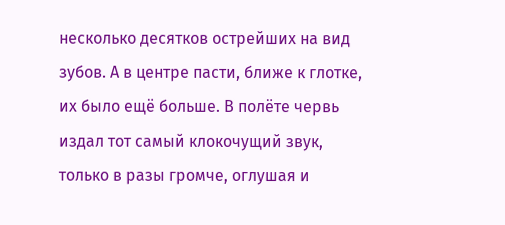несколько десятков острейших на вид зубов. А в центре пасти, ближе к глотке, их было ещё больше. В полёте червь издал тот самый клокочущий звук, только в разы громче, оглушая и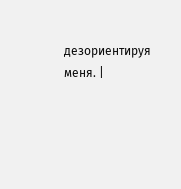дезориентируя меня. |